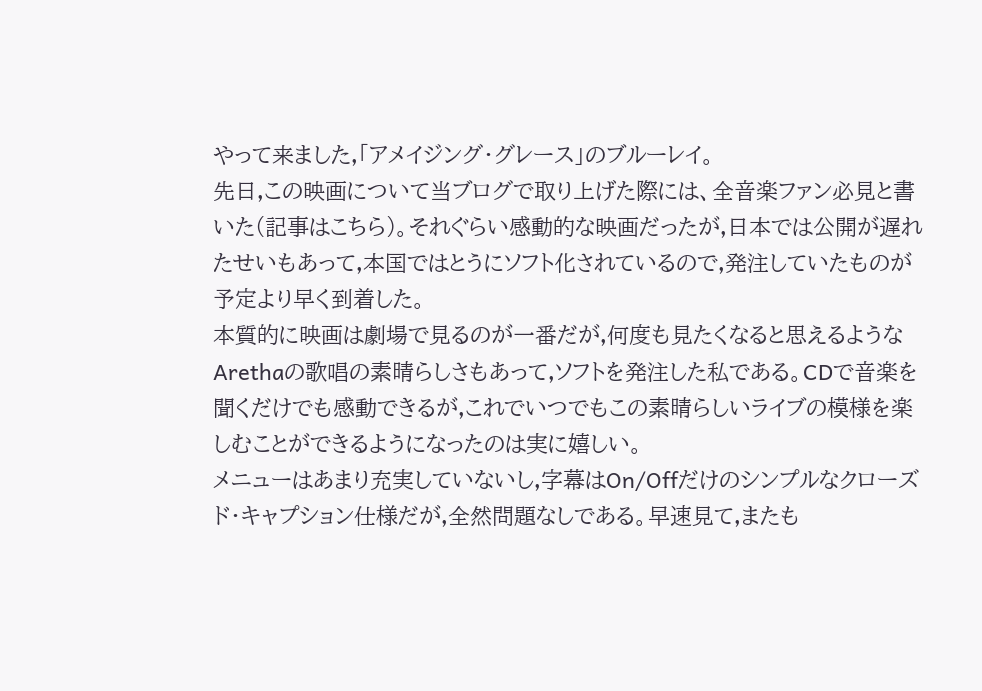やって来ました,「アメイジング・グレース」のブルーレイ。
先日,この映画について当ブログで取り上げた際には、全音楽ファン必見と書いた(記事はこちら)。それぐらい感動的な映画だったが,日本では公開が遅れたせいもあって,本国ではとうにソフト化されているので,発注していたものが予定より早く到着した。
本質的に映画は劇場で見るのが一番だが,何度も見たくなると思えるようなArethaの歌唱の素晴らしさもあって,ソフトを発注した私である。CDで音楽を聞くだけでも感動できるが,これでいつでもこの素晴らしいライブの模様を楽しむことができるようになったのは実に嬉しい。
メニューはあまり充実していないし,字幕はOn/Offだけのシンプルなクローズド・キャプション仕様だが,全然問題なしである。早速見て,またも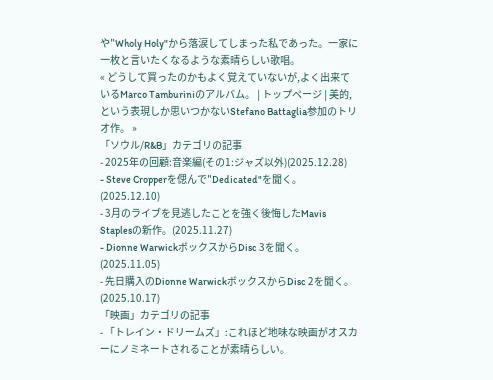や"Wholy Holy"から落涙してしまった私であった。一家に一枚と言いたくなるような素晴らしい歌唱。
« どうして買ったのかもよく覚えていないが,よく出来ているMarco Tamburiniのアルバム。 | トップページ | 美的,という表現しか思いつかないStefano Battaglia参加のトリオ作。 »
「ソウル/R&B」カテゴリの記事
- 2025年の回顧:音楽編(その1:ジャズ以外)(2025.12.28)
- Steve Cropperを偲んで"Dedicated"を聞く。(2025.12.10)
- 3月のライブを見逃したことを強く後悔したMavis Staplesの新作。(2025.11.27)
- Dionne WarwickボックスからDisc 3を聞く。(2025.11.05)
- 先日購入のDionne WarwickボックスからDisc 2を聞く。(2025.10.17)
「映画」カテゴリの記事
- 「トレイン・ドリームズ」:これほど地味な映画がオスカーにノミネートされることが素晴らしい。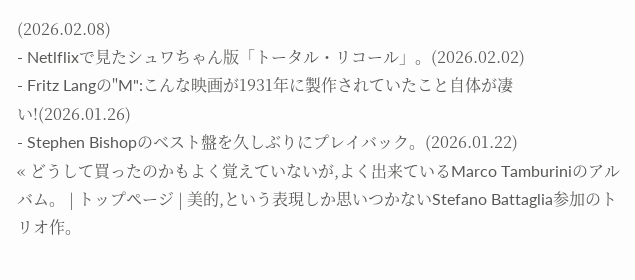(2026.02.08)
- Netlflixで見たシュワちゃん版「トータル・リコール」。(2026.02.02)
- Fritz Langの"M":こんな映画が1931年に製作されていたこと自体が凄い!(2026.01.26)
- Stephen Bishopのベスト盤を久しぶりにプレイバック。(2026.01.22)
« どうして買ったのかもよく覚えていないが,よく出来ているMarco Tamburiniのアルバム。 | トップページ | 美的,という表現しか思いつかないStefano Battaglia参加のトリオ作。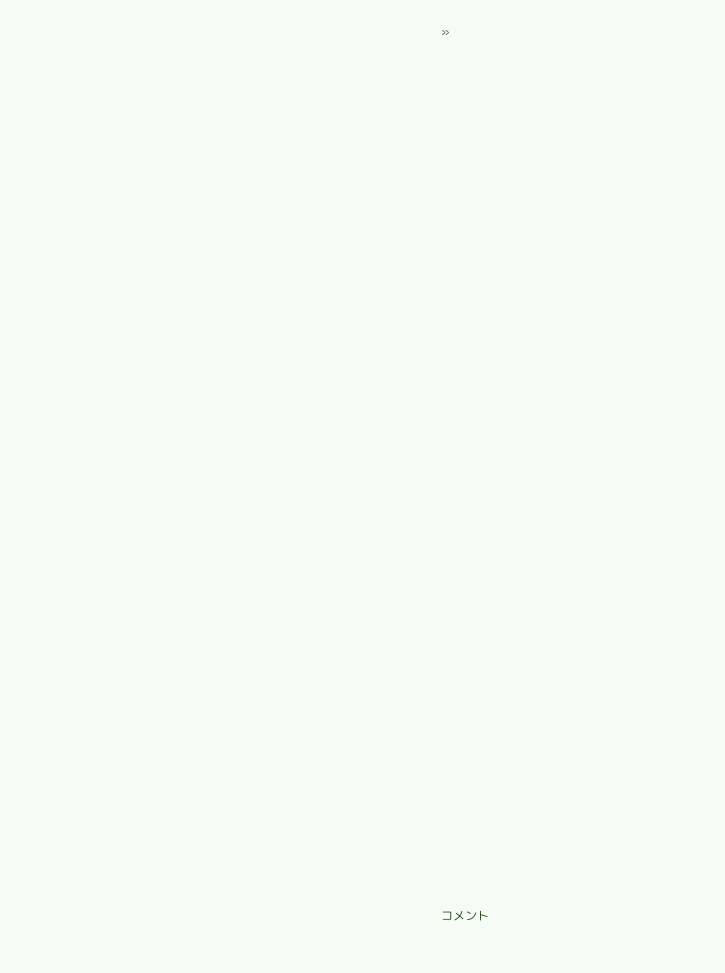»


































































コメント